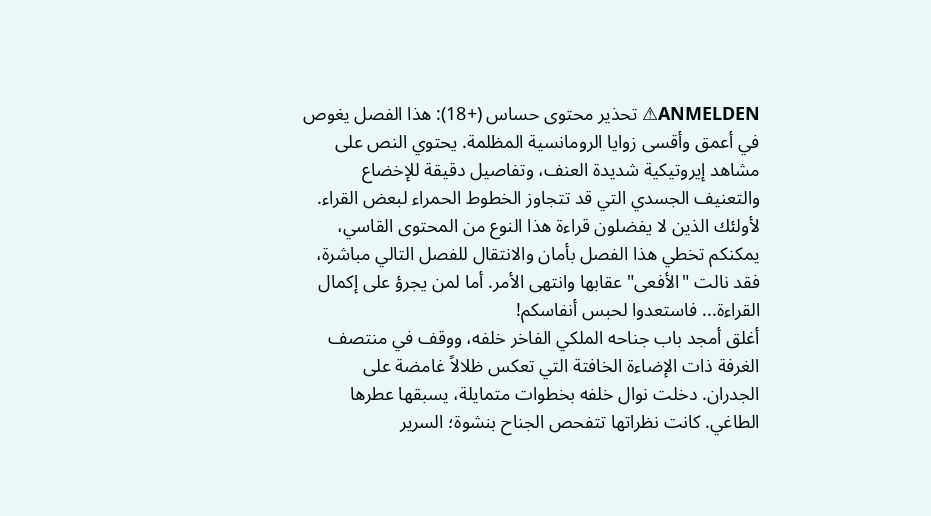ANMELDEN⚠ تحذير محتوى حساس (+18): هذا الفصل يغوص في أعمق وأقسى زوايا الرومانسية المظلمة. يحتوي النص على مشاهد إيروتيكية شديدة العنف، وتفاصيل دقيقة للإخضاع والتعنيف الجسدي التي قد تتجاوز الخطوط الحمراء لبعض القراء. لأولئك الذين لا يفضلون قراءة هذا النوع من المحتوى القاسي، يمكنكم تخطي هذا الفصل بأمان والانتقال للفصل التالي مباشرة، فقد نالت "الأفعى" عقابها وانتهى الأمر. أما لمن يجرؤ على إكمال القراءة... فاستعدوا لحبس أنفاسكم!
أغلق أمجد باب جناحه الملكي الفاخر خلفه، ووقف في منتصف الغرفة ذات الإضاءة الخافتة التي تعكس ظلالاً غامضة على الجدران. دخلت نوال خلفه بخطوات متمايلة، يسبقها عطرها الطاغي. كانت نظراتها تتفحص الجناح بنشوة؛ السرير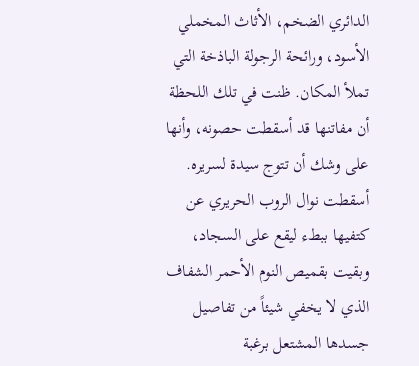الدائري الضخم، الأثاث المخملي الأسود، ورائحة الرجولة الباذخة التي تملأ المكان. ظنت في تلك اللحظة أن مفاتنها قد أسقطت حصونه، وأنها على وشك أن تتوج سيدة لسريره. أسقطت نوال الروب الحريري عن كتفيها ببطء ليقع على السجاد، وبقيت بقميص النوم الأحمر الشفاف الذي لا يخفي شيئاً من تفاصيل جسدها المشتعل برغبة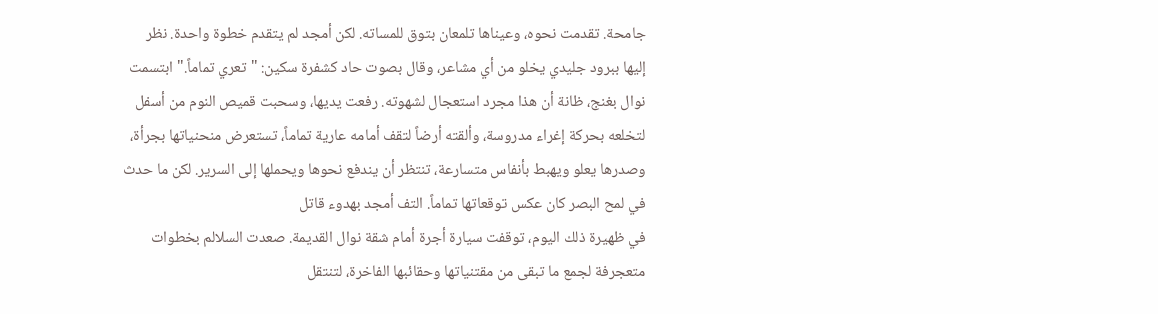جامحة. تقدمت نحوه، وعيناها تلمعان بتوق للمساته. لكن أمجد لم يتقدم خطوة واحدة. نظر إليها ببرود جليدي يخلو من أي مشاعر، وقال بصوت حاد كشفرة سكين: "تعري تماماً." ابتسمت نوال بغنج، ظانة أن هذا مجرد استعجال لشهوته. رفعت يديها، وسحبت قميص النوم من أسفل لتخلعه بحركة إغراء مدروسة، وألقته أرضاً لتقف أمامه عارية تماماً، تستعرض منحنياتها بجرأة، وصدرها يعلو ويهبط بأنفاس متسارعة، تنتظر أن يندفع نحوها ويحملها إلى السرير. لكن ما حدث في لمح البصر كان عكس توقعاتها تماماً. التف أمجد بهدوء قاتل
في ظهيرة ذلك اليوم، توقفت سيارة أجرة أمام شقة نوال القديمة. صعدت السلالم بخطوات متعجرفة لجمع ما تبقى من مقتنياتها وحقائبها الفاخرة، لتنتقل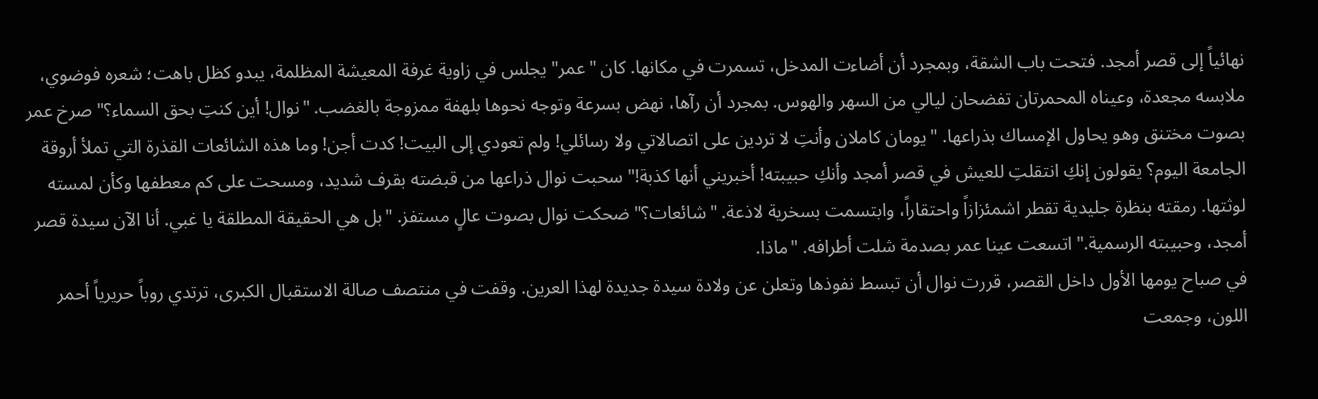نهائياً إلى قصر أمجد. فتحت باب الشقة، وبمجرد أن أضاءت المدخل، تسمرت في مكانها. كان "عمر" يجلس في زاوية غرفة المعيشة المظلمة، يبدو كظل باهت؛ شعره فوضوي، ملابسه مجعدة، وعيناه المحمرتان تفضحان ليالي من السهر والهوس. بمجرد أن رآها، نهض بسرعة وتوجه نحوها بلهفة ممزوجة بالغضب. "نوال! أين كنتِ بحق السماء؟" صرخ عمر بصوت مختنق وهو يحاول الإمساك بذراعها. "يومان كاملان وأنتِ لا تردين على اتصالاتي ولا رسائلي! ولم تعودي إلى البيت! كدت أجن! وما هذه الشائعات القذرة التي تملأ أروقة الجامعة اليوم؟ يقولون إنكِ انتقلتِ للعيش في قصر أمجد وأنكِ حبيبته! أخبريني أنها كذبة!" سحبت نوال ذراعها من قبضته بقرف شديد، ومسحت على كم معطفها وكأن لمسته لوثتها. رمقته بنظرة جليدية تقطر اشمئزازاً واحتقاراً، وابتسمت بسخرية لاذعة. "شائعات؟" ضحكت نوال بصوت عالٍ مستفز. "بل هي الحقيقة المطلقة يا غبي. أنا الآن سيدة قصر أمجد، وحبيبته الرسمية." اتسعت عينا عمر بصدمة شلت أطرافه. "ماذا.
في صباح يومها الأول داخل القصر، قررت نوال أن تبسط نفوذها وتعلن عن ولادة سيدة جديدة لهذا العرين. وقفت في منتصف صالة الاستقبال الكبرى، ترتدي روباً حريرياً أحمر اللون، وجمعت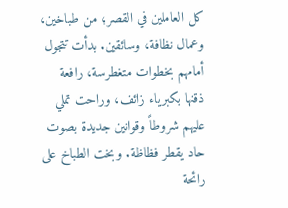كل العاملين في القصر؛ من طباخين، وعمال نظافة، وسائقين. بدأت تتجول أمامهم بخطوات متغطرسة، رافعة ذقنها بكبرياء زائف، وراحت تملي عليهم شروطاً وقوانين جديدة بصوت حاد يقطر فظاظة. وبخت الطباخ على رائحة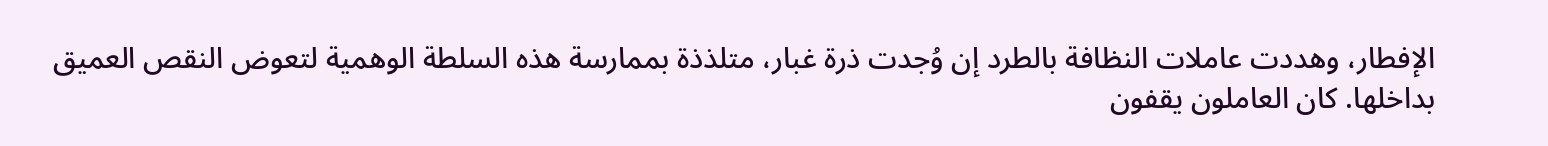الإفطار، وهددت عاملات النظافة بالطرد إن وُجدت ذرة غبار، متلذذة بممارسة هذه السلطة الوهمية لتعوض النقص العميق بداخلها. كان العاملون يقفون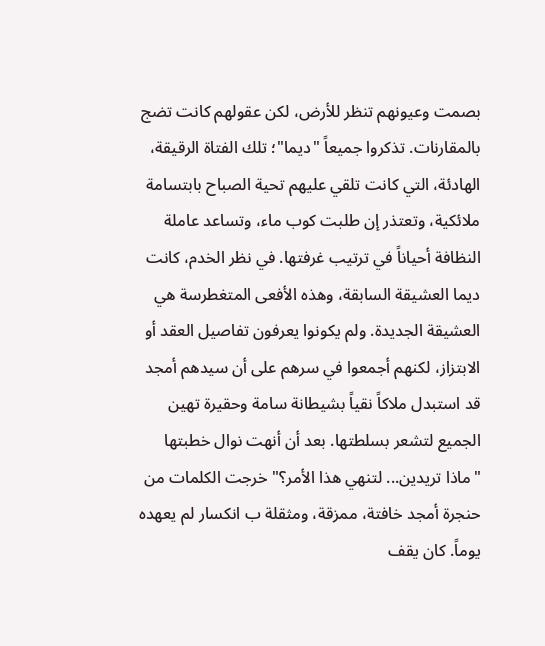بصمت وعيونهم تنظر للأرض، لكن عقولهم كانت تضج بالمقارنات. تذكروا جميعاً "ديما"؛ تلك الفتاة الرقيقة، الهادئة، التي كانت تلقي عليهم تحية الصباح بابتسامة ملائكية، وتعتذر إن طلبت كوب ماء، وتساعد عاملة النظافة أحياناً في ترتيب غرفتها. في نظر الخدم، كانت ديما العشيقة السابقة، وهذه الأفعى المتغطرسة هي العشيقة الجديدة. ولم يكونوا يعرفون تفاصيل العقد أو الابتزاز، لكنهم أجمعوا في سرهم على أن سيدهم أمجد قد استبدل ملاكاً نقياً بشيطانة سامة وحقيرة تهين الجميع لتشعر بسلطتها. بعد أن أنهت نوال خطبتها
"ماذا تريدين... لتنهي هذا الأمر؟" خرجت الكلمات من حنجرة أمجد خافتة، ممزقة، ومثقلة ب انكسار لم يعهده يوماً. كان يقف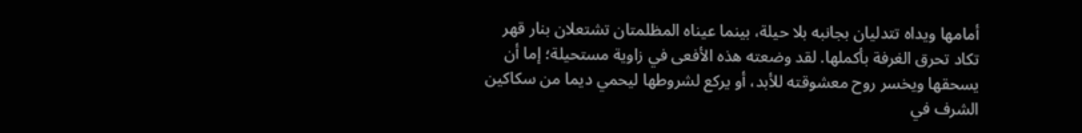أمامها ويداه تتدليان بجانبه بلا حيلة، بينما عيناه المظلمتان تشتعلان بنار قهر تكاد تحرق الغرفة بأكملها. لقد وضعته هذه الأفعى في زاوية مستحيلة؛ إما أن يسحقها ويخسر روح معشوقته للأبد، أو يركع لشروطها ليحمي ديما من سكاكين الشرف في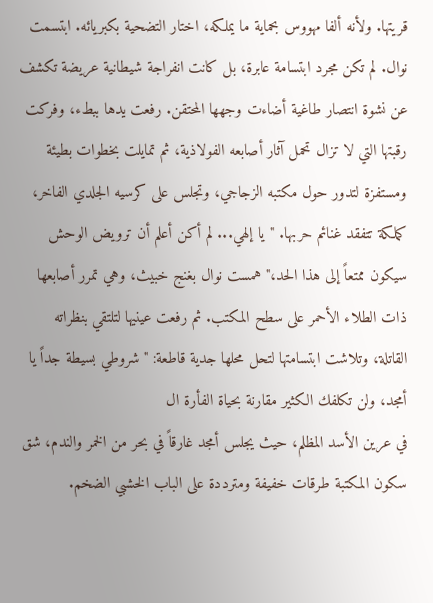قريتها. ولأنه ألفا مهووس بحماية ما يملكه، اختار التضحية بكبريائه. ابتسمت نوال. لم تكن مجرد ابتسامة عابرة، بل كانت انفراجة شيطانية عريضة تكشف عن نشوة انتصار طاغية أضاءت وجهها المحتقن. رفعت يدها ببطء، وفركت رقبتها التي لا تزال تحمل آثار أصابعه الفولاذية، ثم تمايلت بخطوات بطيئة ومستفزة لتدور حول مكتبه الزجاجي، وتجلس على كرسيه الجلدي الفاخر، كملكة تتفقد غنائم حربها. "يا إلهي... لم أكن أعلم أن ترويض الوحش سيكون ممتعاً إلى هذا الحد،" همست نوال بغنج خبيث، وهي تمرر أصابعها ذات الطلاء الأحمر على سطح المكتب. ثم رفعت عينيها لتلتقي بنظراته القاتلة، وتلاشت ابتسامتها لتحل محلها جدية قاطعة: "شروطي بسيطة جداً يا أمجد، ولن تكلفك الكثير مقارنة بحياة الفأرة ال
في عرين الأسد المظلم، حيث يجلس أمجد غارقاً في بحر من الخمر والندم، شق سكون المكتبة طرقات خفيفة ومترددة على الباب الخشبي الضخم.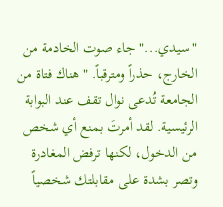"سيدي..." جاء صوت الخادمة من الخارج، حذراً ومترقباً. "هناك فتاة من الجامعة تُدعى نوال تقف عند البوابة الرئيسية. لقد أمرتَ بمنع أي شخص من الدخول، لكنها ترفض المغادرة وتصر بشدة على مقابلتك شخصياً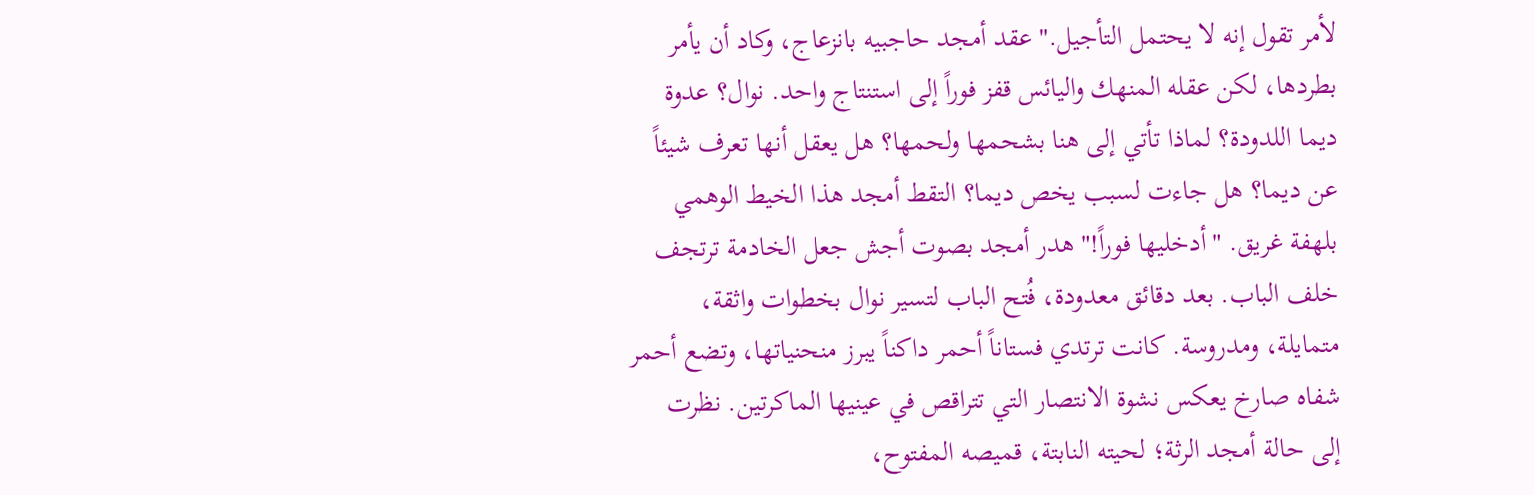لأمر تقول إنه لا يحتمل التأجيل." عقد أمجد حاجبيه بانزعاج، وكاد أن يأمر بطردها، لكن عقله المنهك واليائس قفز فوراً إلى استنتاج واحد. نوال؟ عدوة ديما اللدودة؟ لماذا تأتي إلى هنا بشحمها ولحمها؟ هل يعقل أنها تعرف شيئاً عن ديما؟ هل جاءت لسبب يخص ديما؟ التقط أمجد هذا الخيط الوهمي بلهفة غريق. "أدخليها فوراً!" هدر أمجد بصوت أجش جعل الخادمة ترتجف خلف الباب. بعد دقائق معدودة، فُتح الباب لتسير نوال بخطوات واثقة، متمايلة، ومدروسة. كانت ترتدي فستاناً أحمر داكناً يبرز منحنياتها، وتضع أحمر شفاه صارخ يعكس نشوة الانتصار التي تتراقص في عينيها الماكرتين. نظرت إلى حالة أمجد الرثة؛ لحيته النابتة، قميصه المفتوح،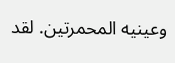وعينيه المحمرتين. لقد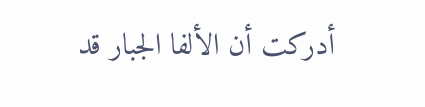أدركت أن الألفا الجبار قد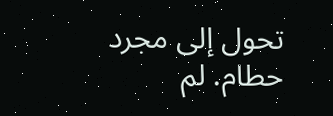تحول إلى مجرد حطام. لم